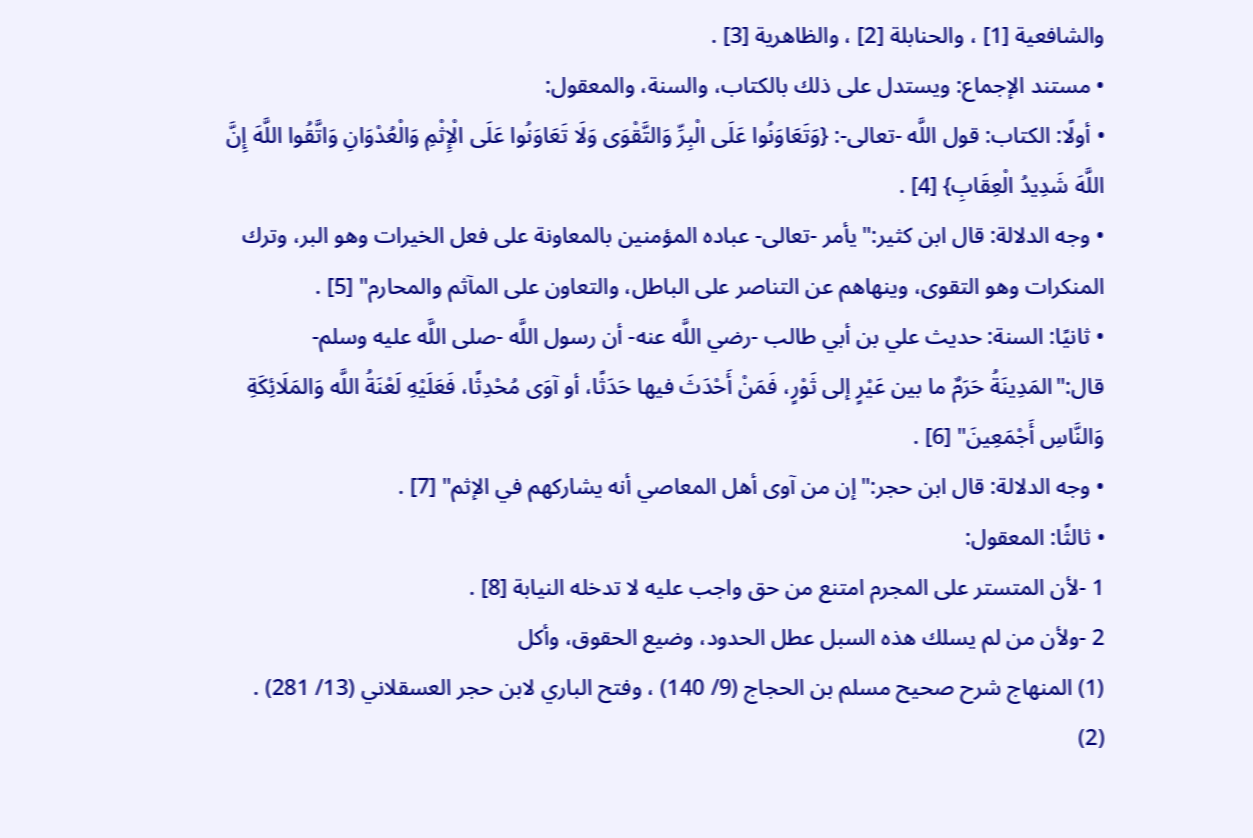والشافعية [1] ، والحنابلة [2] ، والظاهرية [3] .
• مستند الإجماع: ويستدل على ذلك بالكتاب، والسنة، والمعقول:
• أولًا: الكتاب: قول اللَّه -تعالى-: {وَتَعَاوَنُوا عَلَى الْبِرِّ وَالتَّقْوَى وَلَا تَعَاوَنُوا عَلَى الْإِثْمِ وَالْعُدْوَانِ وَاتَّقُوا اللَّهَ إِنَّ اللَّهَ شَدِيدُ الْعِقَابِ} [4] .
• وجه الدلالة: قال ابن كثير:"يأمر -تعالى- عباده المؤمنين بالمعاونة على فعل الخيرات وهو البر، وترك المنكرات وهو التقوى، وينهاهم عن التناصر على الباطل، والتعاون على المآثم والمحارم" [5] .
• ثانيًا: السنة: حديث علي بن أبي طالب -رضي اللَّه عنه- أن رسول اللَّه -صلى اللَّه عليه وسلم- قال:"المَدِينَةُ حَرَمٌ ما بين عَيْرٍ إلى ثَوْرٍ، فَمَنْ أَحْدَثَ فيها حَدَثًا، أو آوَى مُحْدِثًا، فَعَلَيْهِ لَعْنَةُ اللَّه وَالمَلَائِكَةِ وَالنَّاسِ أَجْمَعِينَ" [6] .
• وجه الدلالة: قال ابن حجر:"إن من آوى أهل المعاصي أنه يشاركهم في الإثم" [7] .
• ثالثًا: المعقول:
1 -لأن المتستر على المجرم امتنع من حق واجب عليه لا تدخله النيابة [8] .
2 -ولأن من لم يسلك هذه السبل عطل الحدود، وضيع الحقوق، وأكل
(1) المنهاج شرح صحيح مسلم بن الحجاج (9/ 140) ، وفتح الباري لابن حجر العسقلاني (13/ 281) .
(2)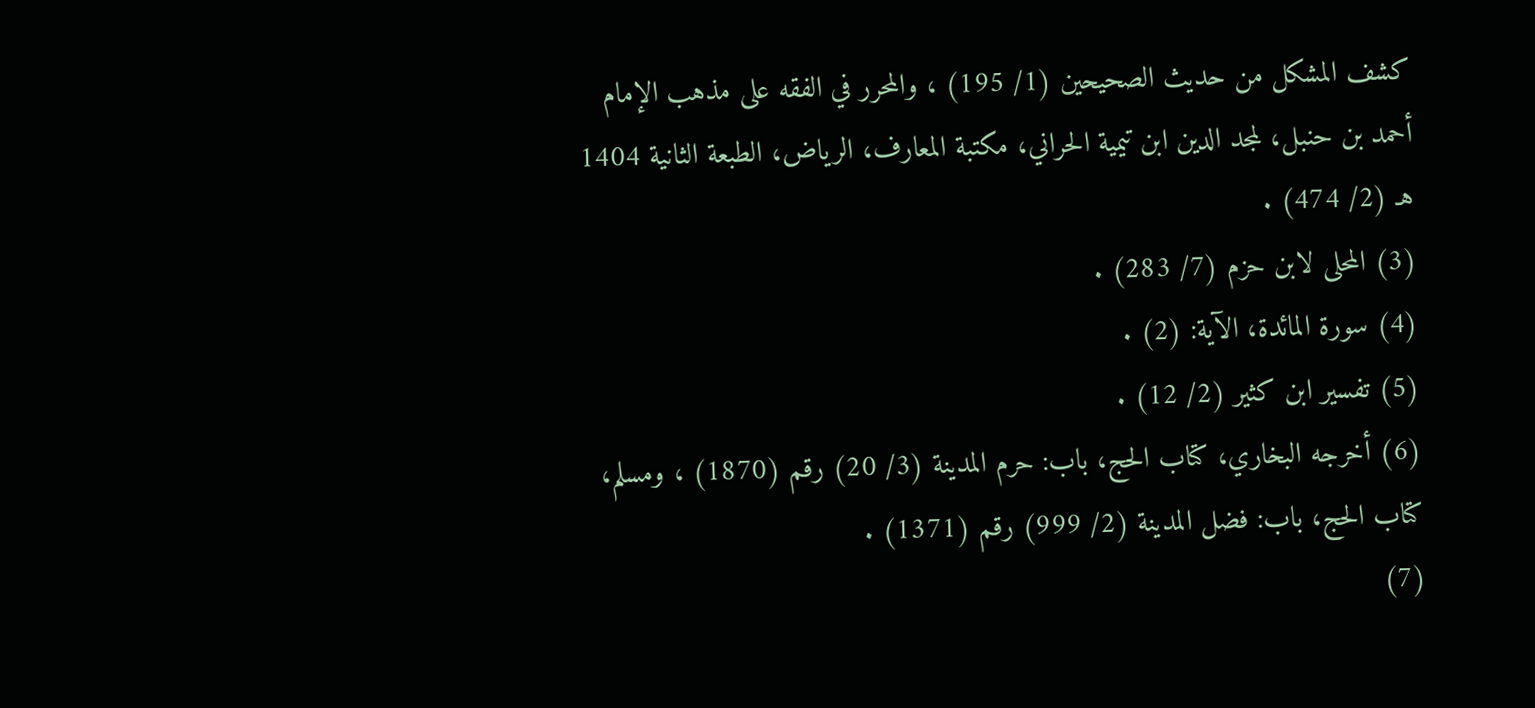كشف المشكل من حديث الصحيحين (1/ 195) ، والمحرر في الفقه على مذهب الإمام أحمد بن حنبل، لمجد الدين ابن تيمية الحراني، مكتبة المعارف، الرياض، الطبعة الثانية 1404 هـ (2/ 474) .
(3) المحلى لابن حزم (7/ 283) .
(4) سورة المائدة، الآية: (2) .
(5) تفسير ابن كثير (2/ 12) .
(6) أخرجه البخاري، كتاب الحج، باب: حرم المدينة (3/ 20) رقم (1870) ، ومسلم، كتاب الحج، باب: فضل المدينة (2/ 999) رقم (1371) .
(7)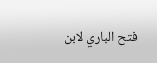فتح الباري لابن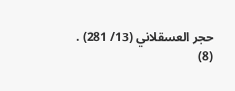حجر العسقلاني (13/ 281) .
(8)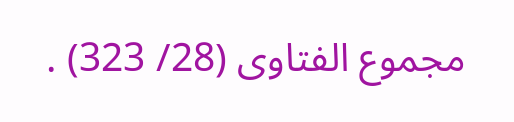مجموع الفتاوى (28/ 323) .